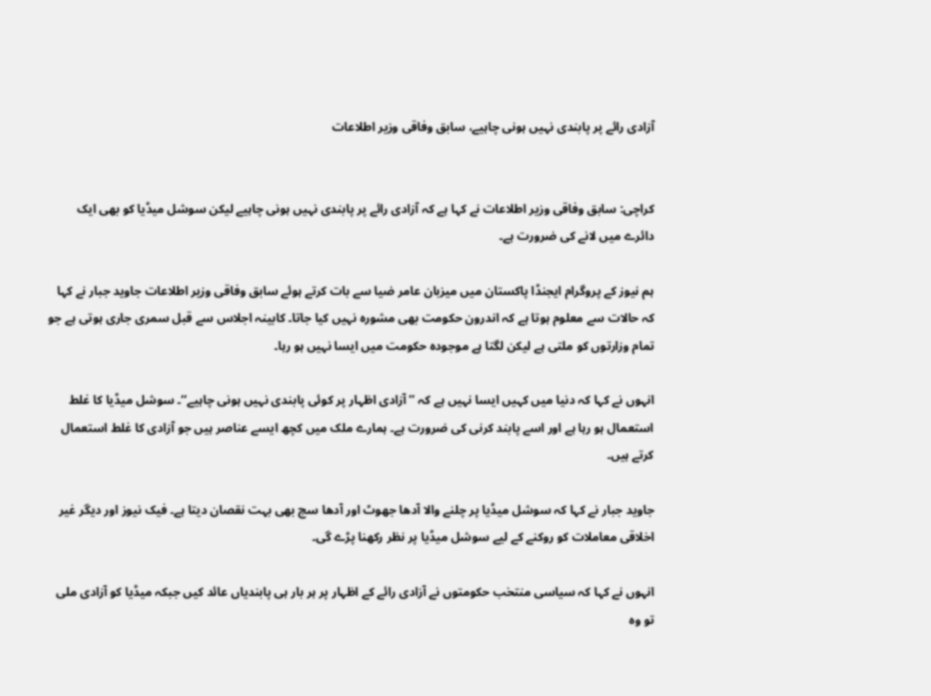آزادی رائے پر پابندی نہیں ہونی چاہیے، سابق وفاقی وزیر اطلاعات


کراچی: سابق وفاقی وزیر اطلاعات نے کہا ہے کہ آزادی رائے پر پابندی نہیں ہونی چاہیے لیکن سوشل میڈیا کو بھی ایک دائرے میں لانے کی ضرورت ہے۔

ہم نیوز کے پروگرام ایجنڈا پاکستان میں میزبان عامر ضیا سے بات کرتے ہوئے سابق وفاقی وزیر اطلاعات جاوید جبار نے کہا کہ حالات سے معلوم ہوتا ہے کہ اندرون حکومت بھی مشورہ نہیں کیا جاتا۔ کابینہ اجلاس سے قبل سمری جاری ہوتی ہے جو تمام وزارتوں کو ملتی ہے لیکن لگتا ہے موجودہ حکومت میں ایسا نہیں ہو رہا۔

انہوں نے کہا کہ دنیا میں کہیں ایسا نہیں ہے کہ ’’آزادی اظہار پر کوئی پابندی نہیں ہونی چاہیے‘‘۔ سوشل میڈیا کا غلط استعمال ہو رہا ہے اور اسے پابند کرنی کی ضرورت ہے۔ ہمارے ملک میں کچھ ایسے عناصر ہیں جو آزادی کا غلط استعمال کرتے ہیں۔

جاوید جبار نے کہا کہ سوشل میڈیا پر چلنے والا آدھا جھوٹ اور آدھا سچ بھی بہت نقصان دیتا ہے۔ فیک نیوز اور دیگر غیر اخلاقی معاملات کو روکنے کے لیے سوشل میڈیا پر نظر رکھنا پڑے گی۔

انہوں نے کہا کہ سیاسی منتخب حکومتوں نے آزادی رائے کے اظہار پر ہر بار ہی پابندیاں عائد کیں جبکہ میڈیا کو آزادی ملی تو وہ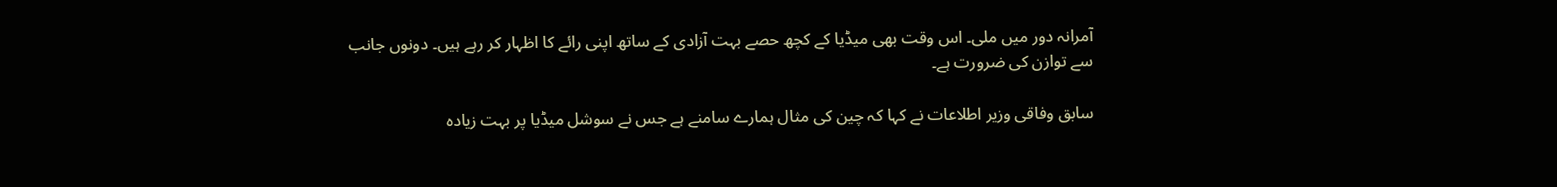آمرانہ دور میں ملی۔ اس وقت بھی میڈیا کے کچھ حصے بہت آزادی کے ساتھ اپنی رائے کا اظہار کر رہے ہیں۔ دونوں جانب سے توازن کی ضرورت ہے۔

سابق وفاقی وزیر اطلاعات نے کہا کہ چین کی مثال ہمارے سامنے ہے جس نے سوشل میڈیا پر بہت زیادہ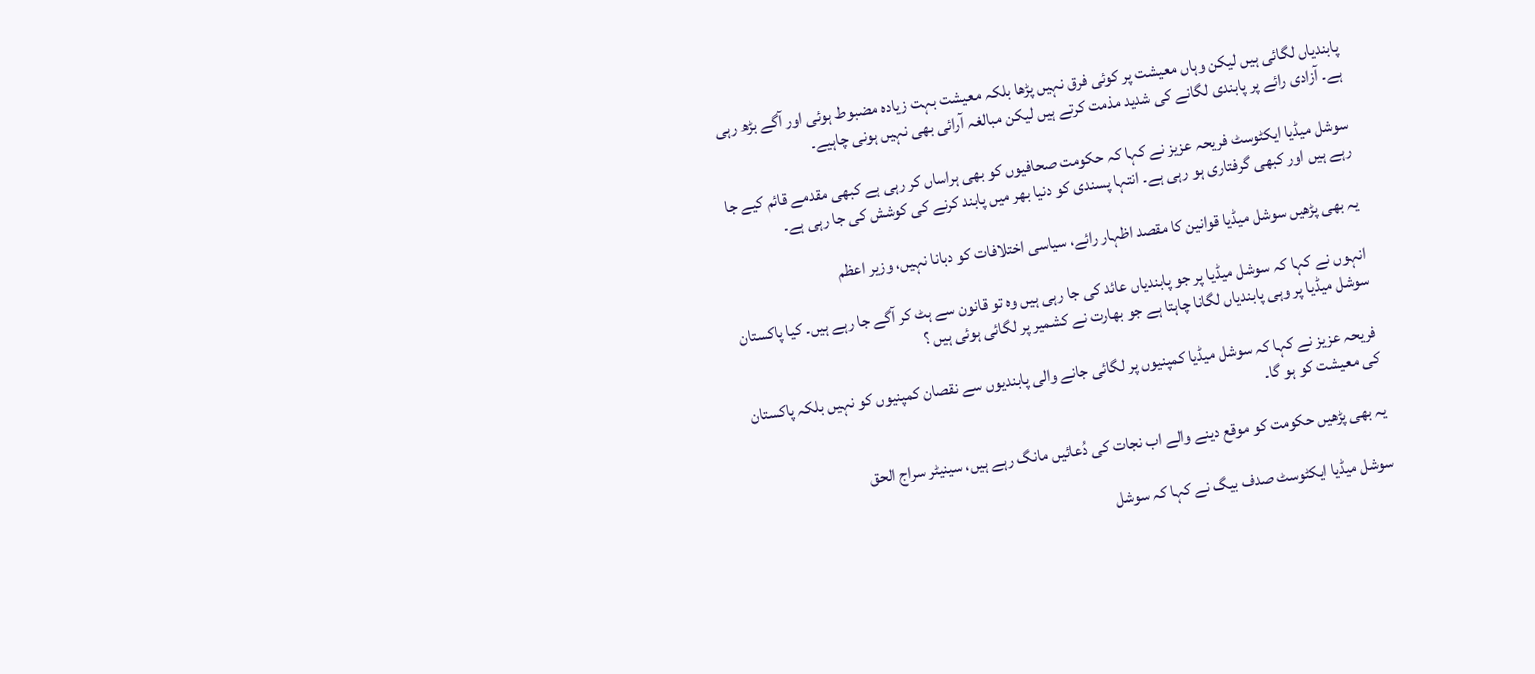پابندیاں لگائی ہیں لیکن وہاں معیشت پر کوئی فرق نہیں پڑھا بلکہ معیشت بہت زیادہ مضبوط ہوئی اور آگے بڑھ رہی ہے۔ آزادی رائے پر پابندی لگانے کی شدید مذمت کرتے ہیں لیکن مبالغہ آرائی بھی نہیں ہونی چاہیے۔

سوشل میڈیا ایکٹوسٹ فریحہ عزیز نے کہا کہ حکومت صحافیوں کو بھی ہراساں کر رہی ہے کبھی مقدمے قائم کیے جا رہے ہیں اور کبھی گرفتاری ہو رہی ہے۔ انتہا پسندی کو دنیا بھر میں پابند کرنے کی کوشش کی جا رہی ہے۔

یہ بھی پڑھیں سوشل میڈیا قوانین کا مقصد اظہار رائے، سیاسی اختلافات کو دبانا نہیں، وزیر اعظم

انہوں نے کہا کہ سوشل میڈیا پر جو پابندیاں عائد کی جا رہی ہیں وہ تو قانون سے ہٹ کر آگے جا رہے ہیں۔ کیا پاکستان سوشل میڈیا پر وہی پابندیاں لگانا چاہتا ہے جو بھارت نے کشمیر پر لگائی ہوئی ہیں ؟

فریحہ عزیز نے کہا کہ سوشل میڈیا کمپنیوں پر لگائی جانے والی پابندیوں سے نقصان کمپنیوں کو نہیں بلکہ پاکستان کی معیشت کو ہو گا۔

یہ بھی پڑھیں حکومت کو موقع دینے والے اب نجات کی دُعائیں مانگ رہے ہیں، سینیٹر سراج الحق

سوشل میڈیا ایکٹوسٹ صدف بیگ نے کہا کہ سوشل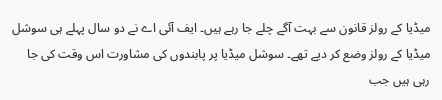میڈیا کے رولز قانون سے بہت آگے چلے جا رہے ہیں۔ ایف آئی اے نے دو سال پہلے ہی سوشل میڈیا کے رولز وضع کر دیے تھے۔ سوشل میڈیا پر پابندوں کی مشاورت اس وقت کی جا رہی ہیں جب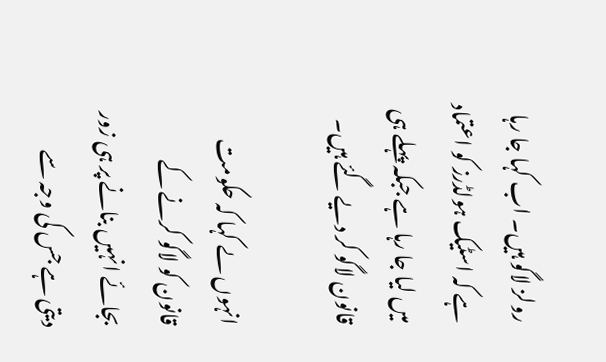رولز لاگو ہیں۔ اب کہا جا رہا ہے کہ اسٹیک ہولڈرز کو اعتماد میں لیا جا رہا ہے جبکہ پہلے ہی قانون لاگو کر دیے گئے ہیں۔

انہوں ںے کہا کہ حکومت قانون کو لاگو کرنے کے بجائے انہیں بنانے پر ہی زور دیتی ہے جس کی وجہ سے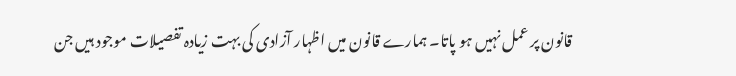قانون پر عمل نہیں ہو پاتا۔ ہمارے قانون میں اظہار آزادی کی بہت زیادہ تفصیلات موجود ہیں جن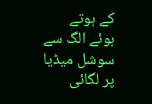کے ہوتے ہوئے الگ سے سوشل میڈیا پر لگائی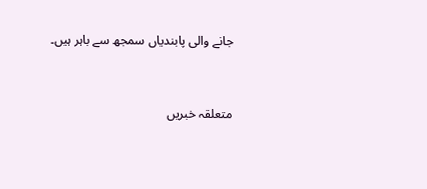جانے والی پابندیاں سمجھ سے باہر ہیں۔


متعلقہ خبریں